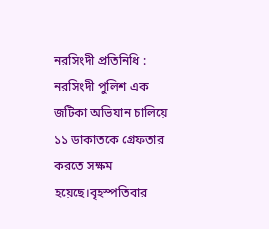নরসিংদী প্রতিনিধি : নরসিংদী পুলিশ এক জটিকা অভিযান চালিয়ে ১১ ডাকাতকে গ্রেফতার করতে সক্ষম হয়েছে।বৃহস্পতিবার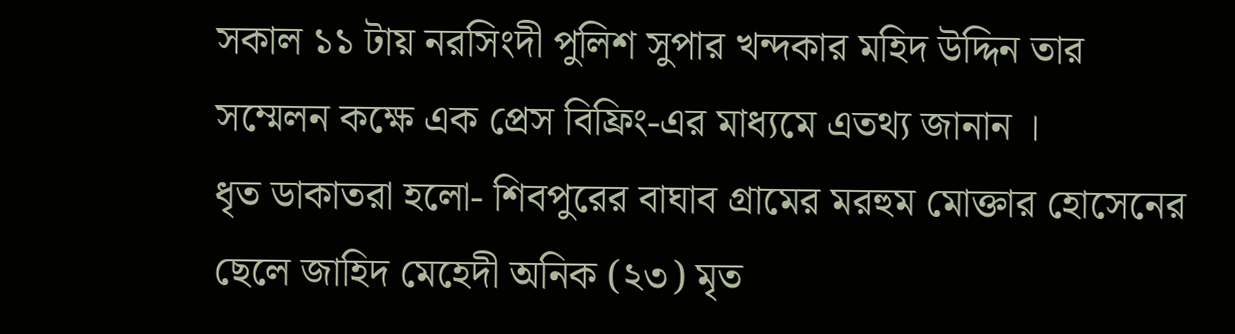সকাল ১১ টায় নরসিংদী পুলিশ সুপার খন্দকার মহিদ উদ্দিন তার সম্মেলন কক্ষে এক প্রেস বিফ্রিং-এর মাধ্যমে এতথ্য জানান ।
ধৃত ডাকাতরা হলো- শিবপুরের বাঘাব গ্রামের মরহুম মোক্তার হোসেনের ছেলে জাহিদ মেহেদী অনিক (২৩) মৃত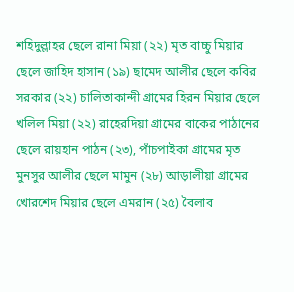শহিদুল্লাহর ছেলে রানা মিয়া (২২) মৃত বাচ্চু মিয়ার ছেলে জাহিদ হাসান (১৯) ছামেদ আলীর ছেলে কবির সরকার (২২) চালিতাকান্দী গ্রামের হিরন মিয়ার ছেলে খলিল মিয়া (২২) রাহেরদিয়া গ্রামের বাকের পাঠানের ছেলে রায়হান পাঠন (২৩), পাঁচপাইকা গ্রামের মৃত মুনসুর আলীর ছেলে মামুন (২৮) আড়ালীয়া গ্রামের খোরশেদ মিয়ার ছেলে এমরান (২৫) বৈলাব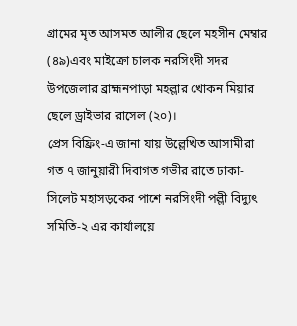গ্রামের মৃত আসমত আলীর ছেলে মহসীন মেম্বার (৪৯)এবং মাইক্রো চালক নরসিংদী সদর উপজেলার ব্রাহ্মনপাড়া মহল্লার খোকন মিয়ার ছেলে ড্রাইভার রাসেল (২০)।
প্রেস বিফ্রিং-এ জানা যায় উল্লেখিত আসামীরা গত ৭ জানুয়ারী দিবাগত গভীর রাতে ঢাকা-সিলেট মহাসড়কের পাশে নরসিংদী পল্লী বিদ্যুৎ সমিতি-২ এর কার্যালয়ে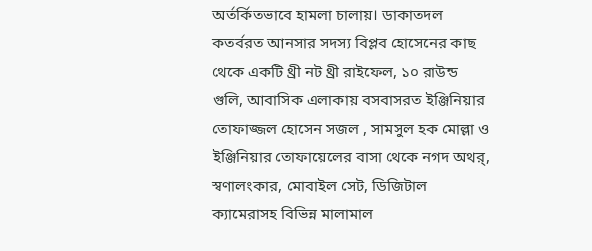অর্তর্কিতভাবে হামলা চালায়। ডাকাতদল কতর্বরত আনসার সদস্য বিপ্লব হোসেনের কাছ থেকে একটি থ্রী নট থ্রী রাইফেল, ১০ রাউন্ড গুলি, আবাসিক এলাকায় বসবাসরত ইঞ্জিনিয়ার তোফাজ্জল হোসেন সজল , সামসুল হক মোল্লা ও ইঞ্জিনিয়ার তোফায়েলের বাসা থেকে নগদ অথর্, স্বণালংকার, মোবাইল সেট, ডিজিটাল ক্যামেরাসহ বিভিন্ন মালামাল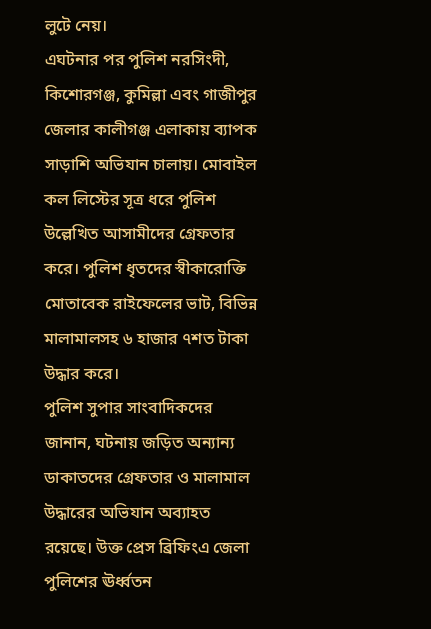লুটে নেয়।
এঘটনার পর পুলিশ নরসিংদী, কিশোরগঞ্জ, কুমিল্লা এবং গাজীপুর জেলার কালীগঞ্জ এলাকায় ব্যাপক সাড়াশি অভিযান চালায়। মোবাইল কল লিস্টের সূত্র ধরে পুলিশ উল্লেখিত আসামীদের গ্রেফতার করে। পুলিশ ধৃতদের স্বীকারোক্তি মোতাবেক রাইফেলের ভাট, বিভিন্ন মালামালসহ ৬ হাজার ৭শত টাকা উদ্ধার করে।
পুলিশ সুপার সাংবাদিকদের জানান, ঘটনায় জড়িত অন্যান্য ডাকাতদের গ্রেফতার ও মালামাল উদ্ধারের অভিযান অব্যাহত রয়েছে। উক্ত প্রেস ব্রিফিংএ জেলা পুলিশের ঊর্ধ্বতন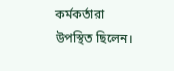কর্মকর্তারা উপস্থিত ছিলেন।